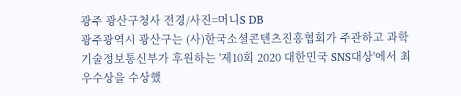광주 광산구청사 전경/사진=머니S DB
광주광역시 광산구는 (사)한국소셜콘텐츠진흥협회가 주관하고 과학기술정보통신부가 후원하는 '제10회 2020 대한민국 SNS대상'에서 최우수상을 수상했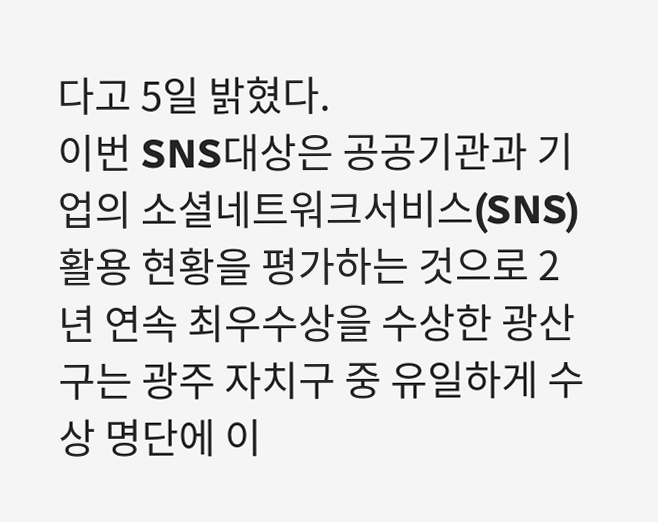다고 5일 밝혔다.
이번 SNS대상은 공공기관과 기업의 소셜네트워크서비스(SNS) 활용 현황을 평가하는 것으로 2년 연속 최우수상을 수상한 광산구는 광주 자치구 중 유일하게 수상 명단에 이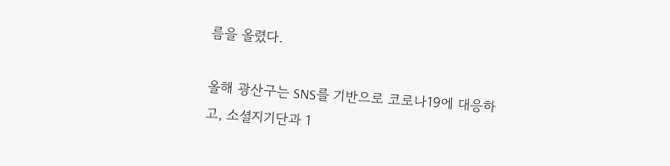름을 올렸다.

올해 광산구는 SNS를 기반으로 코로나19에 대응하고, 소셜지기단과 1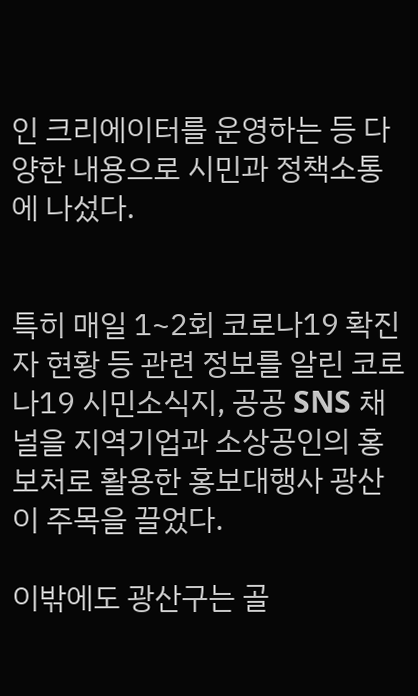인 크리에이터를 운영하는 등 다양한 내용으로 시민과 정책소통에 나섰다.


특히 매일 1~2회 코로나19 확진자 현황 등 관련 정보를 알린 코로나19 시민소식지, 공공 SNS 채널을 지역기업과 소상공인의 홍보처로 활용한 홍보대행사 광산이 주목을 끌었다.

이밖에도 광산구는 골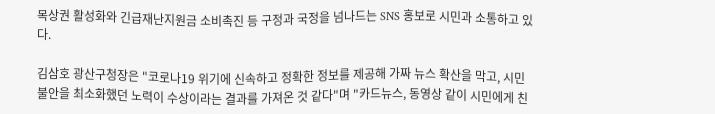목상권 활성화와 긴급재난지원금 소비촉진 등 구정과 국정을 넘나드는 SNS 홍보로 시민과 소통하고 있다.

김삼호 광산구청장은 "코로나19 위기에 신속하고 정확한 정보를 제공해 가짜 뉴스 확산을 막고, 시민 불안을 최소화했던 노력이 수상이라는 결과를 가져온 것 같다"며 "카드뉴스, 동영상 같이 시민에게 친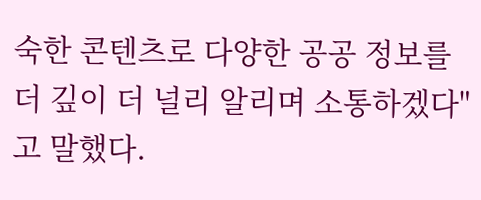숙한 콘텐츠로 다양한 공공 정보를 더 깊이 더 널리 알리며 소통하겠다"고 말했다.